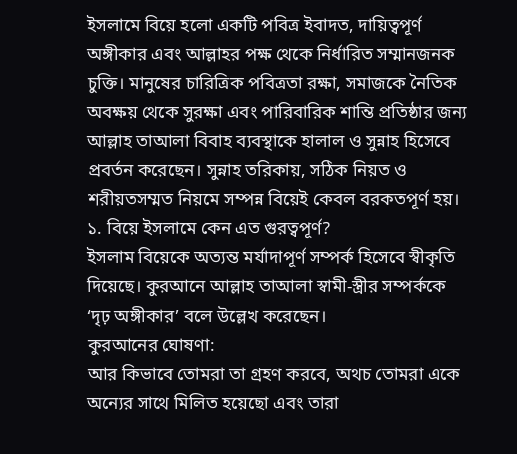ইসলামে বিয়ে হলো একটি পবিত্র ইবাদত, দায়িত্বপূর্ণ অঙ্গীকার এবং আল্লাহর পক্ষ থেকে নির্ধারিত সম্মানজনক চুক্তি। মানুষের চারিত্রিক পবিত্রতা রক্ষা, সমাজকে নৈতিক অবক্ষয় থেকে সুরক্ষা এবং পারিবারিক শান্তি প্রতিষ্ঠার জন্য আল্লাহ তাআলা বিবাহ ব্যবস্থাকে হালাল ও সুন্নাহ হিসেবে প্রবর্তন করেছেন। সুন্নাহ তরিকায়, সঠিক নিয়ত ও শরীয়তসম্মত নিয়মে সম্পন্ন বিয়েই কেবল বরকতপূর্ণ হয়।
১. বিয়ে ইসলামে কেন এত গুরত্বপূর্ণ?
ইসলাম বিয়েকে অত্যন্ত মর্যাদাপূর্ণ সম্পর্ক হিসেবে স্বীকৃতি দিয়েছে। কুরআনে আল্লাহ তাআলা স্বামী-স্ত্রীর সম্পর্ককে ‘দৃঢ় অঙ্গীকার’ বলে উল্লেখ করেছেন।
কুরআনের ঘোষণা:
আর কিভাবে তোমরা তা গ্রহণ করবে, অথচ তোমরা একে অন্যের সাথে মিলিত হয়েছো এবং তারা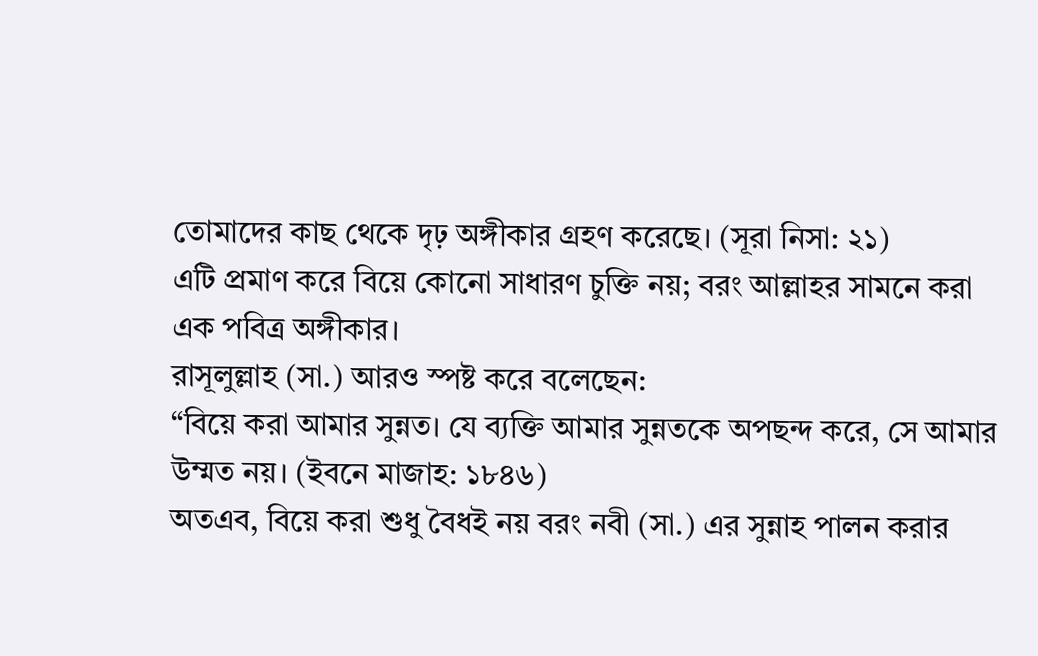তোমাদের কাছ থেকে দৃঢ় অঙ্গীকার গ্রহণ করেছে। (সূরা নিসা: ২১)
এটি প্রমাণ করে বিয়ে কোনো সাধারণ চুক্তি নয়; বরং আল্লাহর সামনে করা এক পবিত্র অঙ্গীকার।
রাসূলুল্লাহ (সা.) আরও স্পষ্ট করে বলেছেন:
“বিয়ে করা আমার সুন্নত। যে ব্যক্তি আমার সুন্নতকে অপছন্দ করে, সে আমার উম্মত নয়। (ইবনে মাজাহ: ১৮৪৬)
অতএব, বিয়ে করা শুধু বৈধই নয় বরং নবী (সা.) এর সুন্নাহ পালন করার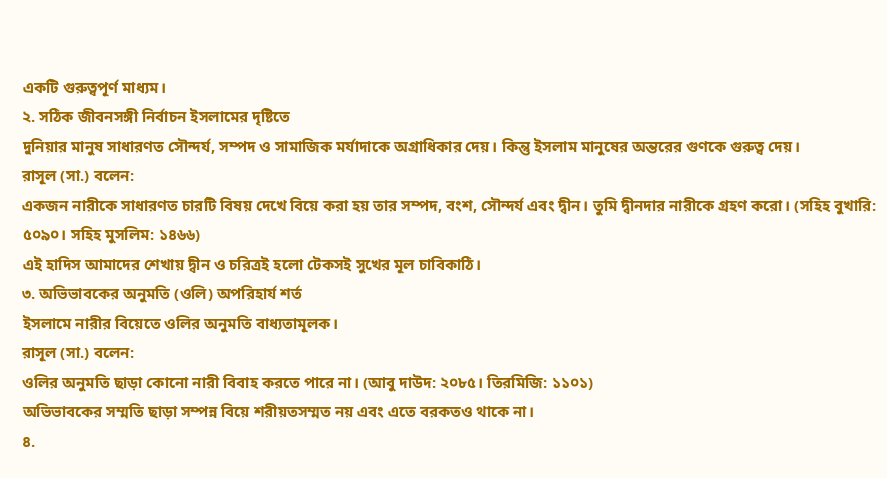একটি গুরুত্বপূর্ণ মাধ্যম।
২. সঠিক জীবনসঙ্গী নির্বাচন ইসলামের দৃষ্টিতে
দুনিয়ার মানুষ সাধারণত সৌন্দর্য, সম্পদ ও সামাজিক মর্যাদাকে অগ্রাধিকার দেয়। কিন্তু ইসলাম মানুষের অন্তরের গুণকে গুরুত্ব দেয়।
রাসূল (সা.) বলেন:
একজন নারীকে সাধারণত চারটি বিষয় দেখে বিয়ে করা হয় তার সম্পদ, বংশ, সৌন্দর্য এবং দ্বীন। তুমি দ্বীনদার নারীকে গ্রহণ করো। (সহিহ বুখারি: ৫০৯০। সহিহ মুসলিম: ১৪৬৬)
এই হাদিস আমাদের শেখায় দ্বীন ও চরিত্রই হলো টেকসই সুখের মূল চাবিকাঠি।
৩. অভিভাবকের অনুমতি (ওলি) অপরিহার্য শর্ত
ইসলামে নারীর বিয়েতে ওলির অনুমতি বাধ্যতামূলক।
রাসূল (সা.) বলেন:
ওলির অনুমতি ছাড়া কোনো নারী বিবাহ করতে পারে না। (আবু দাউদ: ২০৮৫। তিরমিজি: ১১০১)
অভিভাবকের সম্মতি ছাড়া সম্পন্ন বিয়ে শরীয়তসম্মত নয় এবং এতে বরকতও থাকে না।
৪.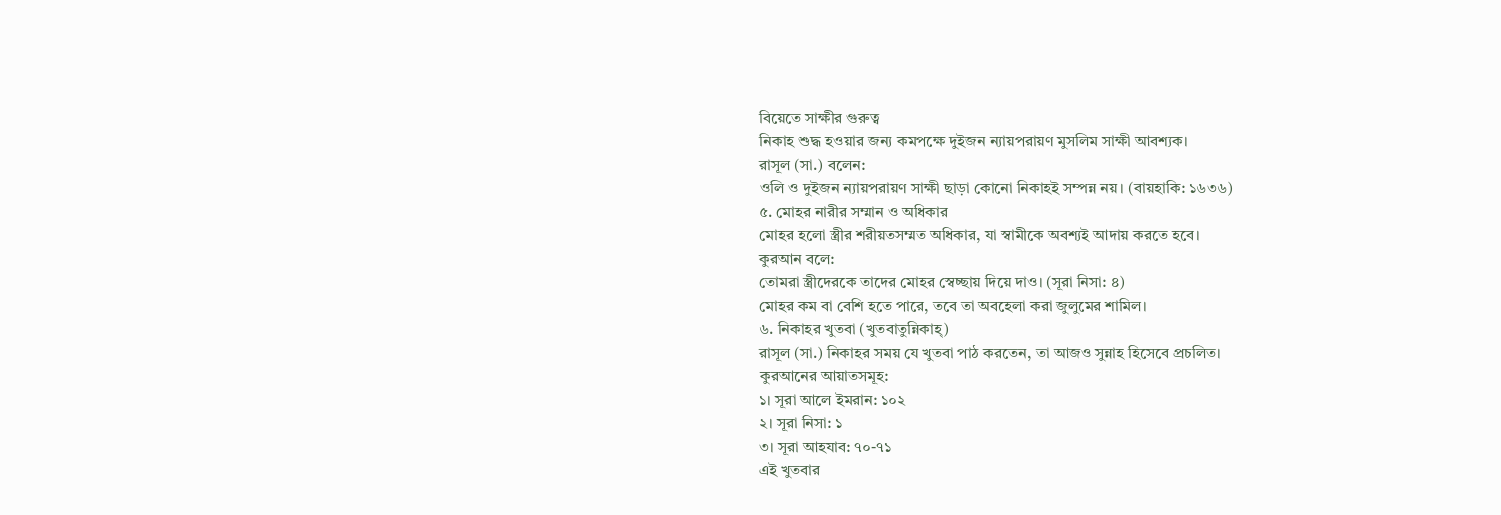বিয়েতে সাক্ষীর গুরুত্ব
নিকাহ শুদ্ধ হওয়ার জন্য কমপক্ষে দুইজন ন্যায়পরায়ণ মুসলিম সাক্ষী আবশ্যক।
রাসূল (সা.) বলেন:
ওলি ও দুইজন ন্যায়পরায়ণ সাক্ষী ছাড়া কোনো নিকাহই সম্পন্ন নয়। (বায়হাকি: ১৬৩৬)
৫. মোহর নারীর সম্মান ও অধিকার
মোহর হলো স্ত্রীর শরীয়তসম্মত অধিকার, যা স্বামীকে অবশ্যই আদায় করতে হবে।
কুরআন বলে:
তোমরা স্ত্রীদেরকে তাদের মোহর স্বেচ্ছায় দিয়ে দাও। (সূরা নিসা: ৪)
মোহর কম বা বেশি হতে পারে, তবে তা অবহেলা করা জুলুমের শামিল।
৬. নিকাহর খুতবা (খুতবাতুন্নিকাহ্)
রাসূল (সা.) নিকাহর সময় যে খুতবা পাঠ করতেন, তা আজও সুন্নাহ হিসেবে প্রচলিত।
কুরআনের আয়াতসমূহ:
১। সূরা আলে ইমরান: ১০২
২। সূরা নিসা: ১
৩। সূরা আহযাব: ৭০-৭১
এই খুতবার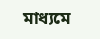মাধ্যমে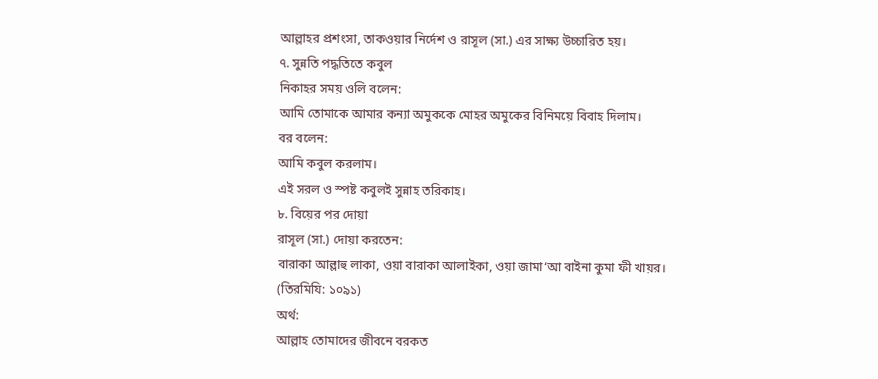আল্লাহর প্রশংসা, তাকওয়ার নির্দেশ ও রাসূল (সা.) এর সাক্ষ্য উচ্চারিত হয়।
৭. সুন্নতি পদ্ধতিতে কবুল
নিকাহর সময় ওলি বলেন:
আমি তোমাকে আমার কন্যা অমুককে মোহর অমুকের বিনিময়ে বিবাহ দিলাম।
বর বলেন:
আমি কবুল করলাম।
এই সরল ও স্পষ্ট কবুলই সুন্নাহ তরিকাহ।
৮. বিয়ের পর দোয়া
রাসূল (সা.) দোয়া করতেন:
বারাকা আল্লাহু লাকা, ওয়া বারাকা আলাইকা, ওয়া জামা‘আ বাইনা কুমা ফী খায়র।
(তিরমিযি: ১০৯১)
অর্থ:
আল্লাহ তোমাদের জীবনে বরকত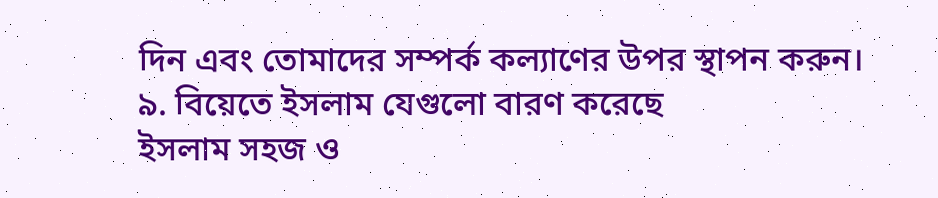দিন এবং তোমাদের সম্পর্ক কল্যাণের উপর স্থাপন করুন।
৯. বিয়েতে ইসলাম যেগুলো বারণ করেছে
ইসলাম সহজ ও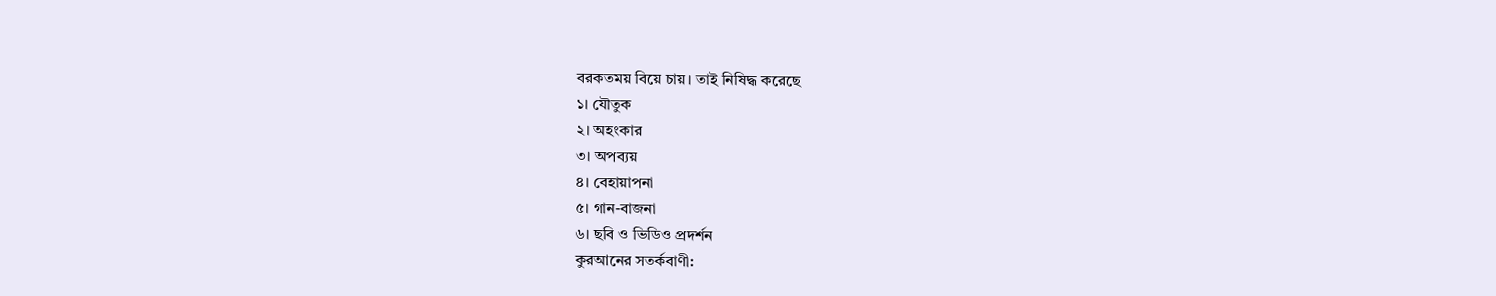বরকতময় বিয়ে চায়। তাই নিষিদ্ধ করেছে
১। যৌতুক
২। অহংকার
৩। অপব্যয়
৪। বেহায়াপনা
৫। গান-বাজনা
৬। ছবি ও ভিডিও প্রদর্শন
কুরআনের সতর্কবাণী: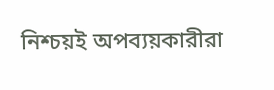নিশ্চয়ই অপব্যয়কারীরা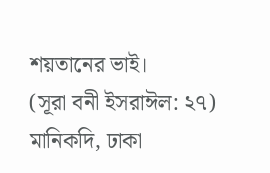শয়তানের ভাই।
(সূরা বনী ইসরাঈল: ২৭)
মানিকদি, ঢাকা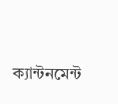ক্যান্টনমেন্ট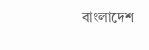বাংলাদেশ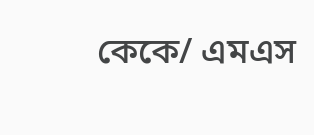কেকে/ এমএস